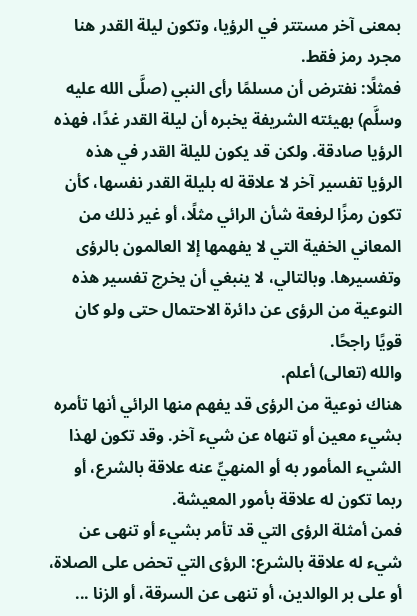بمعنى آخر مستتر في الرؤيا، وتكون ليلة القدر هنا مجرد رمز فقط.
فمثلًا: نفترض أن مسلمًا رأى النبي (صلَّى الله عليه وسلَّم) بهيئته الشريفة يخبره أن ليلة القدر غدًا، فهذه الرؤيا صادقة. ولكن قد يكون لليلة القدر في هذه الرؤيا تفسير آخر لا علاقة له بليلة القدر نفسها، كأن تكون رمزًا لرفعة شأن الرائي مثلًا، أو غير ذلك من المعاني الخفية التي لا يفهمها إلا العالمون بالرؤى وتفسيرها. وبالتالي، لا ينبغي أن يخرج تفسير هذه النوعية من الرؤى عن دائرة الاحتمال حتى ولو كان قويًا راجحًا.
والله (تعالى) أعلم.
هناك نوعية من الرؤى قد يفهم منها الرائي أنها تأمره بشيء معين أو تنهاه عن شيء آخر. وقد تكون لهذا الشيء المأمور به أو المنهيِّ عنه علاقة بالشرع، أو ربما تكون له علاقة بأمور المعيشة.
فمن أمثلة الرؤى التي قد تأمر بشيء أو تنهى عن شيء له علاقة بالشرع: الرؤى التي تحض على الصلاة، أو على بر الوالدين، أو تنهى عن السرقة، أو الزنا ...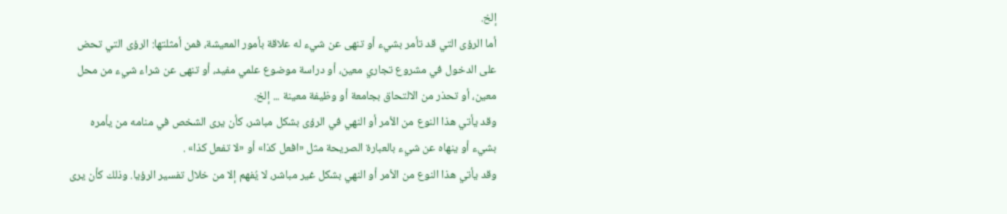إلخ.
أما الرؤى التي قد تأمر بشيء أو تنهى عن شيء له علاقة بأمور المعيشة، فمن أمثلتها: الرؤى التي تحض على الدخول في مشروع تجاري معين، أو دراسة موضوع علمي مفيد، أو تنهى عن شراء شيء من محل معين، أو تحذر من الالتحاق بجامعة أو وظيفة معينة ... إلخ.
وقد يأتي هذا النوع من الأمر أو النهي في الرؤى بشكل مباشر، كأن يرى الشخص في منامه من يأمره بشيء أو ينهاه عن شيء بالعبارة الصريحة مثل «افعل كذا» أو «لا تفعل كذا» .
وقد يأتي هذا النوع من الأمر أو النهي بشكل غير مباشر، لا يُفهم إلا من خلال تفسير الرؤيا. وذلك كأن يرى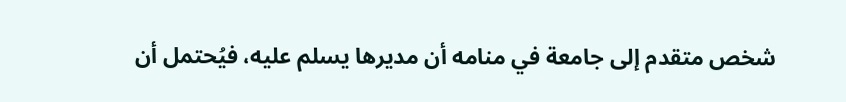شخص متقدم إلى جامعة في منامه أن مديرها يسلم عليه، فيُحتمل أن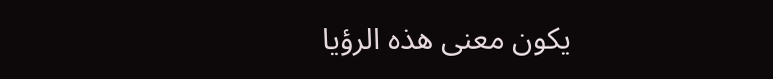يكون معنى هذه الرؤيا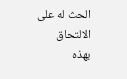الحث له على الالتحاق بهذه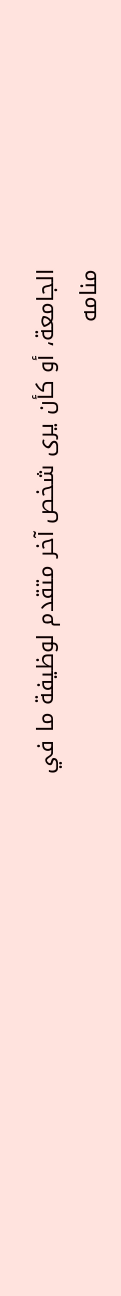الجامعة، أو كأن يرى شخص آخر متقدم لوظيفة ما في منامه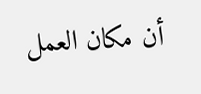أن مكان العمل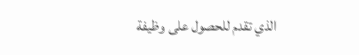الذي تقدم للحصول على وظيفة